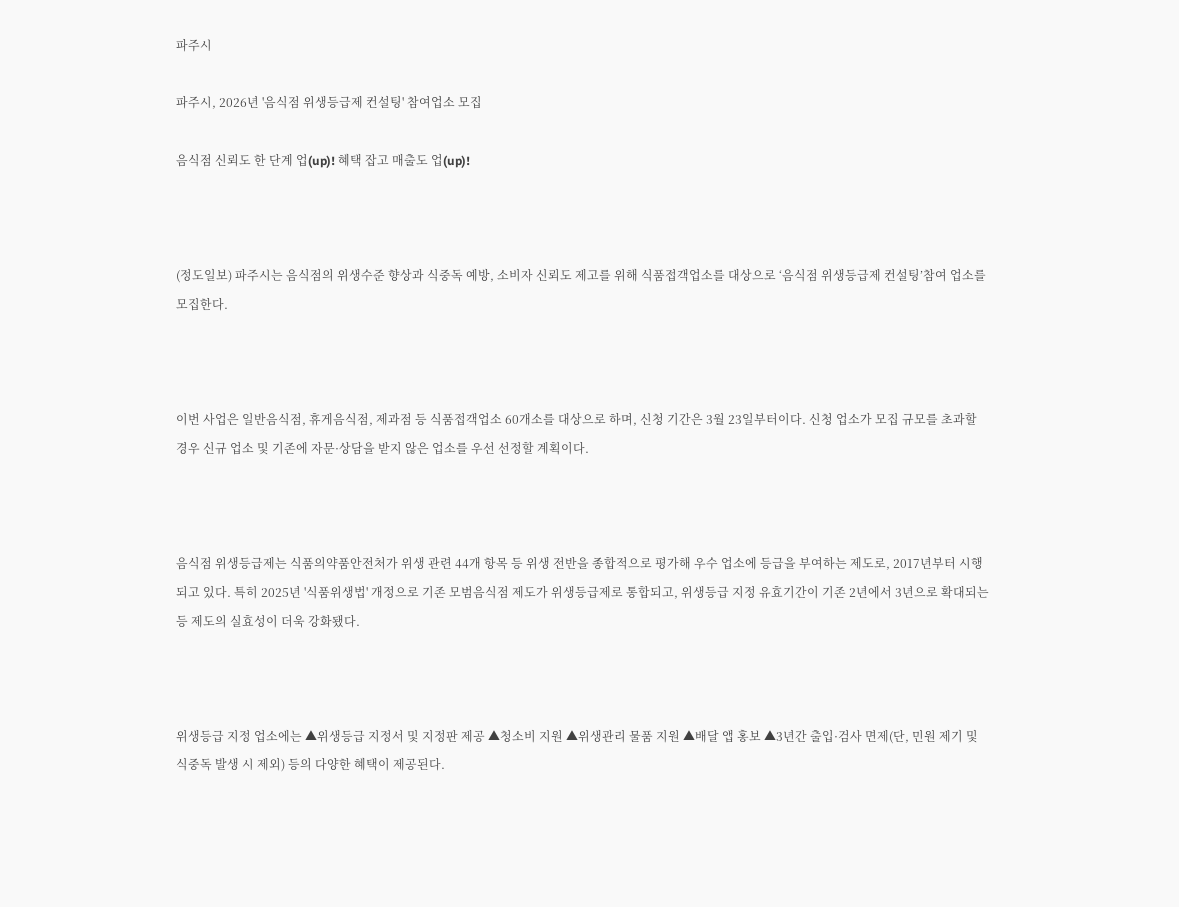파주시

파주시, 2026년 '음식점 위생등급제 컨설팅' 참여업소 모집

음식점 신뢰도 한 단계 업(up)! 혜택 잡고 매출도 업(up)!



(정도일보) 파주시는 음식점의 위생수준 향상과 식중독 예방, 소비자 신뢰도 제고를 위해 식품접객업소를 대상으로 ‘음식점 위생등급제 컨설팅’참여 업소를 모집한다.



이번 사업은 일반음식점, 휴게음식점, 제과점 등 식품접객업소 60개소를 대상으로 하며, 신청 기간은 3월 23일부터이다. 신청 업소가 모집 규모를 초과할 경우 신규 업소 및 기존에 자문·상담을 받지 않은 업소를 우선 선정할 계획이다.



음식점 위생등급제는 식품의약품안전처가 위생 관련 44개 항목 등 위생 전반을 종합적으로 평가해 우수 업소에 등급을 부여하는 제도로, 2017년부터 시행되고 있다. 특히 2025년 '식품위생법' 개정으로 기존 모범음식점 제도가 위생등급제로 통합되고, 위생등급 지정 유효기간이 기존 2년에서 3년으로 확대되는 등 제도의 실효성이 더욱 강화됐다.



위생등급 지정 업소에는 ▲위생등급 지정서 및 지정판 제공 ▲청소비 지원 ▲위생관리 물품 지원 ▲배달 앱 홍보 ▲3년간 출입·검사 면제(단, 민원 제기 및 식중독 발생 시 제외) 등의 다양한 혜택이 제공된다.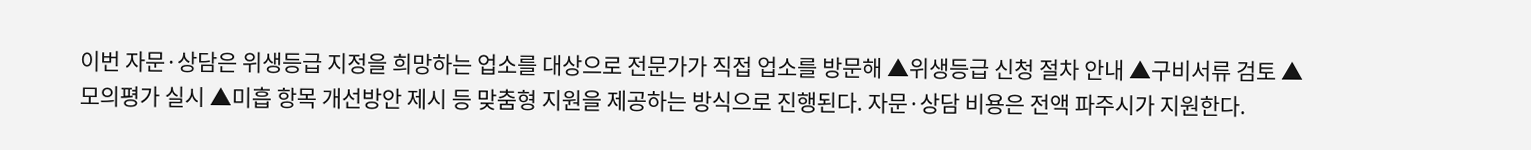이번 자문·상담은 위생등급 지정을 희망하는 업소를 대상으로 전문가가 직접 업소를 방문해 ▲위생등급 신청 절차 안내 ▲구비서류 검토 ▲모의평가 실시 ▲미흡 항목 개선방안 제시 등 맞춤형 지원을 제공하는 방식으로 진행된다. 자문·상담 비용은 전액 파주시가 지원한다.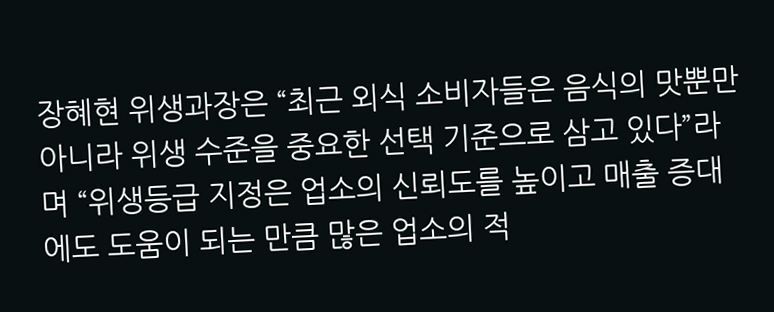장혜현 위생과장은 “최근 외식 소비자들은 음식의 맛뿐만 아니라 위생 수준을 중요한 선택 기준으로 삼고 있다”라며 “위생등급 지정은 업소의 신뢰도를 높이고 매출 증대에도 도움이 되는 만큼 많은 업소의 적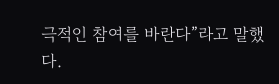극적인 참여를 바란다”라고 말했다.